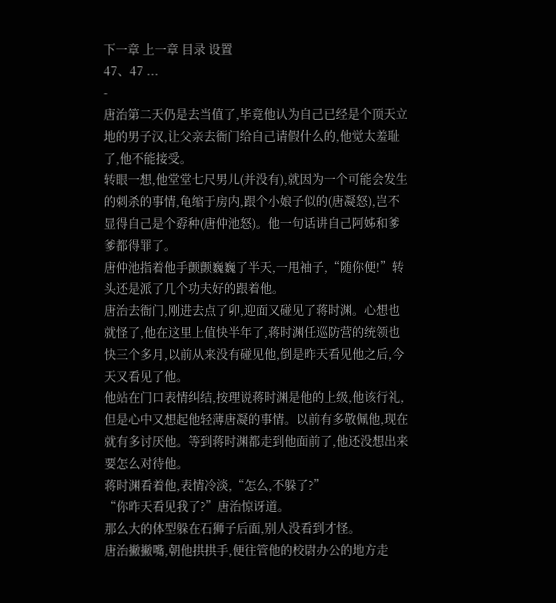下一章 上一章 目录 设置
47、47 ...
-
唐治第二天仍是去当值了,毕竟他认为自己已经是个顶天立地的男子汉,让父亲去衙门给自己请假什么的,他觉太羞耻了,他不能接受。
转眼一想,他堂堂七尺男儿(并没有),就因为一个可能会发生的刺杀的事情,龟缩于房内,跟个小娘子似的(唐凝怒),岂不显得自己是个孬种(唐仲池怒)。他一句话讲自己阿姊和爹爹都得罪了。
唐仲池指着他手颤颤巍巍了半天,一甩袖子,“随你便!”转头还是派了几个功夫好的跟着他。
唐治去衙门,刚进去点了卯,迎面又碰见了蒋时渊。心想也就怪了,他在这里上值快半年了,蒋时渊任巡防营的统领也快三个多月,以前从来没有碰见他,倒是昨天看见他之后,今天又看见了他。
他站在门口表情纠结,按理说蒋时渊是他的上级,他该行礼,但是心中又想起他轻薄唐凝的事情。以前有多敬佩他,现在就有多讨厌他。等到蒋时渊都走到他面前了,他还没想出来要怎么对待他。
蒋时渊看着他,表情冷淡,“怎么,不躲了?”
“你昨天看见我了?”唐治惊讶道。
那么大的体型躲在石狮子后面,别人没看到才怪。
唐治撇撇嘴,朝他拱拱手,便往管他的校尉办公的地方走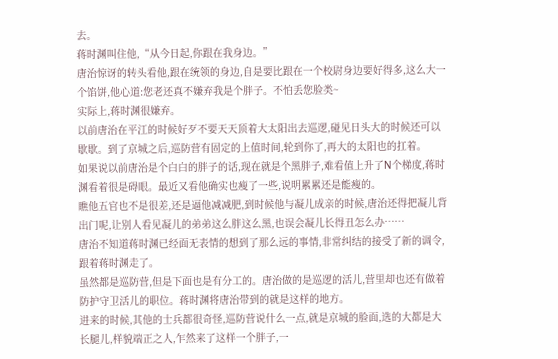去。
蒋时渊叫住他,“从今日起,你跟在我身边。”
唐治惊讶的转头看他,跟在统领的身边,自是要比跟在一个校尉身边要好得多,这么大一个馅饼,他心道:您老还真不嫌弃我是个胖子。不怕丢您脸类~
实际上,蒋时渊很嫌弃。
以前唐治在平江的时候好歹不要天天顶着大太阳出去巡逻,碰见日头大的时候还可以歇歇。到了京城之后,巡防营有固定的上值时间,轮到你了,再大的太阳也的扛着。
如果说以前唐治是个白白的胖子的话,现在就是个黑胖子,难看值上升了N个梯度,蒋时渊看着很是碍眼。最近又看他确实也瘦了一些,说明累累还是能瘦的。
瞧他五官也不是很差,还是逼他减减肥,到时候他与凝儿成亲的时候,唐治还得把凝儿背出门呢,让别人看见凝儿的弟弟这么胖这么黑,也误会凝儿长得丑怎么办……
唐治不知道蒋时渊已经面无表情的想到了那么远的事情,非常纠结的接受了新的调令,跟着蒋时渊走了。
虽然都是巡防营,但是下面也是有分工的。唐治做的是巡逻的活儿,营里却也还有做着防护守卫活儿的职位。蒋时渊将唐治带到的就是这样的地方。
进来的时候,其他的士兵都很奇怪,巡防营说什么一点,就是京城的脸面,选的大都是大长腿儿,样貌端正之人,乍然来了这样一个胖子,一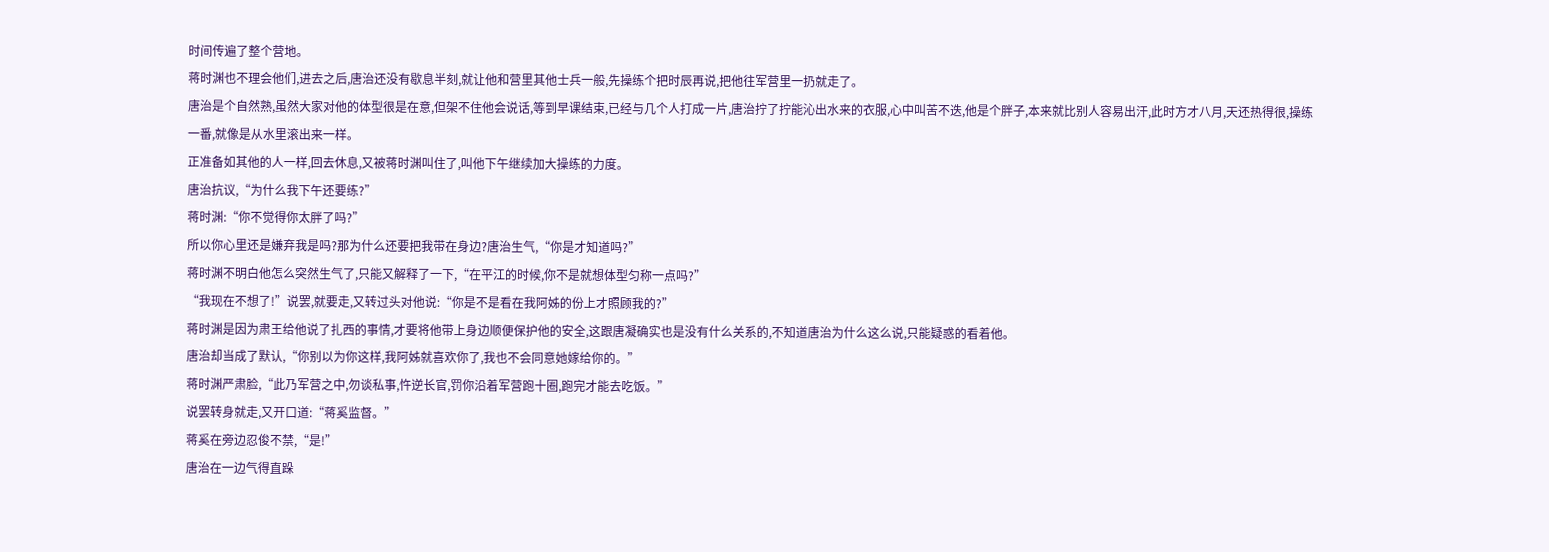时间传遍了整个营地。
蒋时渊也不理会他们,进去之后,唐治还没有歇息半刻,就让他和营里其他士兵一般,先操练个把时辰再说,把他往军营里一扔就走了。
唐治是个自然熟,虽然大家对他的体型很是在意,但架不住他会说话,等到早课结束,已经与几个人打成一片,唐治拧了拧能沁出水来的衣服,心中叫苦不迭,他是个胖子,本来就比别人容易出汗,此时方才八月,天还热得很,操练一番,就像是从水里滚出来一样。
正准备如其他的人一样,回去休息,又被蒋时渊叫住了,叫他下午继续加大操练的力度。
唐治抗议,“为什么我下午还要练?”
蒋时渊:“你不觉得你太胖了吗?”
所以你心里还是嫌弃我是吗?那为什么还要把我带在身边?唐治生气,“你是才知道吗?”
蒋时渊不明白他怎么突然生气了,只能又解释了一下,“在平江的时候,你不是就想体型匀称一点吗?”
“我现在不想了!”说罢,就要走,又转过头对他说:“你是不是看在我阿姊的份上才照顾我的?”
蒋时渊是因为肃王给他说了扎西的事情,才要将他带上身边顺便保护他的安全,这跟唐凝确实也是没有什么关系的,不知道唐治为什么这么说,只能疑惑的看着他。
唐治却当成了默认,“你别以为你这样,我阿姊就喜欢你了,我也不会同意她嫁给你的。”
蒋时渊严肃脸,“此乃军营之中,勿谈私事,忤逆长官,罚你沿着军营跑十圈,跑完才能去吃饭。”
说罢转身就走,又开口道:“蒋奚监督。”
蒋奚在旁边忍俊不禁,“是!”
唐治在一边气得直跺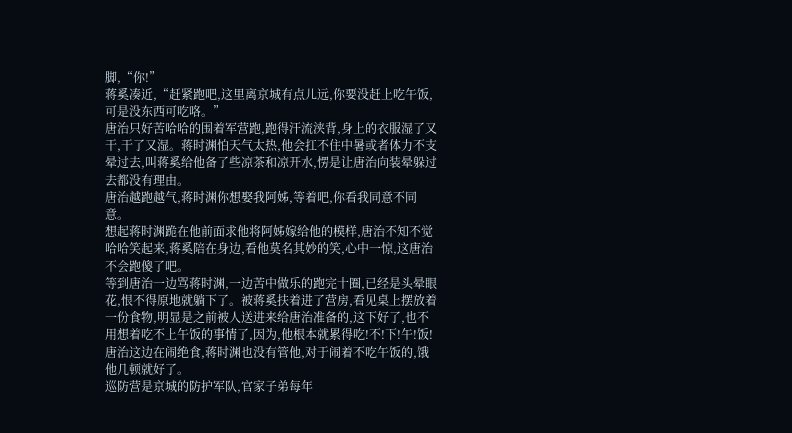脚,“你!”
蒋奚凑近,“赶紧跑吧,这里离京城有点儿远,你要没赶上吃午饭,可是没东西可吃咯。”
唐治只好苦哈哈的围着军营跑,跑得汗流浃背,身上的衣服湿了又干,干了又湿。蒋时渊怕天气太热,他会扛不住中暑或者体力不支晕过去,叫蒋奚给他备了些凉茶和凉开水,愣是让唐治向装晕躲过去都没有理由。
唐治越跑越气,蒋时渊你想娶我阿姊,等着吧,你看我同意不同意。
想起蒋时渊跪在他前面求他将阿姊嫁给他的模样,唐治不知不觉哈哈笑起来,蒋奚陪在身边,看他莫名其妙的笑,心中一惊,这唐治不会跑傻了吧。
等到唐治一边骂蒋时渊,一边苦中做乐的跑完十圈,已经是头晕眼花,恨不得原地就躺下了。被蒋奚扶着进了营房,看见桌上摆放着一份食物,明显是之前被人送进来给唐治准备的,这下好了,也不用想着吃不上午饭的事情了,因为,他根本就累得吃!不!下!午!饭!
唐治这边在闹绝食,蒋时渊也没有管他,对于闹着不吃午饭的,饿他几顿就好了。
巡防营是京城的防护军队,官家子弟每年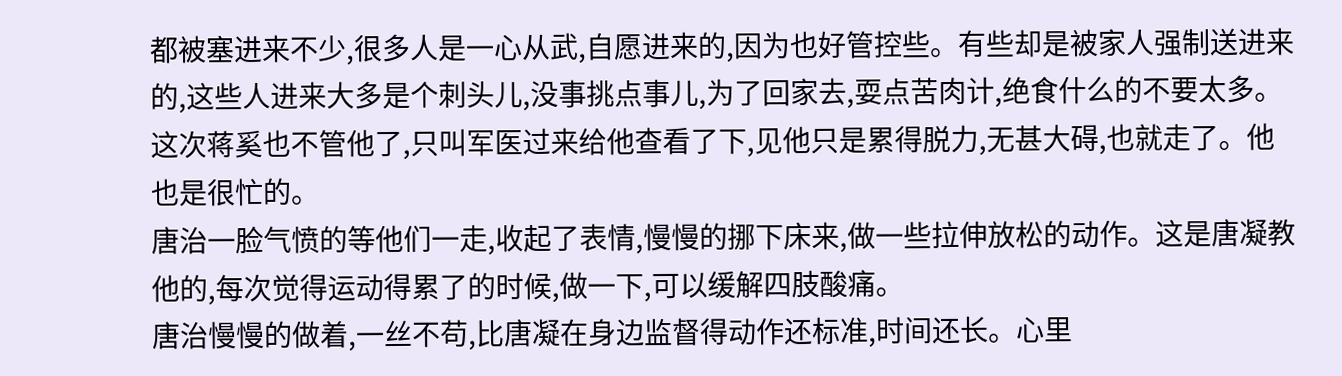都被塞进来不少,很多人是一心从武,自愿进来的,因为也好管控些。有些却是被家人强制送进来的,这些人进来大多是个刺头儿,没事挑点事儿,为了回家去,耍点苦肉计,绝食什么的不要太多。
这次蒋奚也不管他了,只叫军医过来给他查看了下,见他只是累得脱力,无甚大碍,也就走了。他也是很忙的。
唐治一脸气愤的等他们一走,收起了表情,慢慢的挪下床来,做一些拉伸放松的动作。这是唐凝教他的,每次觉得运动得累了的时候,做一下,可以缓解四肢酸痛。
唐治慢慢的做着,一丝不苟,比唐凝在身边监督得动作还标准,时间还长。心里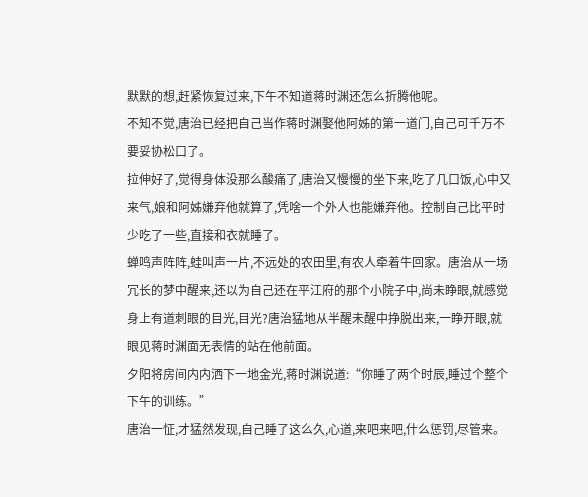默默的想,赶紧恢复过来,下午不知道蒋时渊还怎么折腾他呢。
不知不觉,唐治已经把自己当作蒋时渊娶他阿姊的第一道门,自己可千万不要妥协松口了。
拉伸好了,觉得身体没那么酸痛了,唐治又慢慢的坐下来,吃了几口饭,心中又来气,娘和阿姊嫌弃他就算了,凭啥一个外人也能嫌弃他。控制自己比平时少吃了一些,直接和衣就睡了。
蝉鸣声阵阵,蛙叫声一片,不远处的农田里,有农人牵着牛回家。唐治从一场冗长的梦中醒来,还以为自己还在平江府的那个小院子中,尚未睁眼,就感觉身上有道刺眼的目光,目光?唐治猛地从半醒未醒中挣脱出来,一睁开眼,就眼见蒋时渊面无表情的站在他前面。
夕阳将房间内内洒下一地金光,蒋时渊说道:“你睡了两个时辰,睡过个整个下午的训练。”
唐治一怔,才猛然发现,自己睡了这么久,心道,来吧来吧,什么惩罚,尽管来。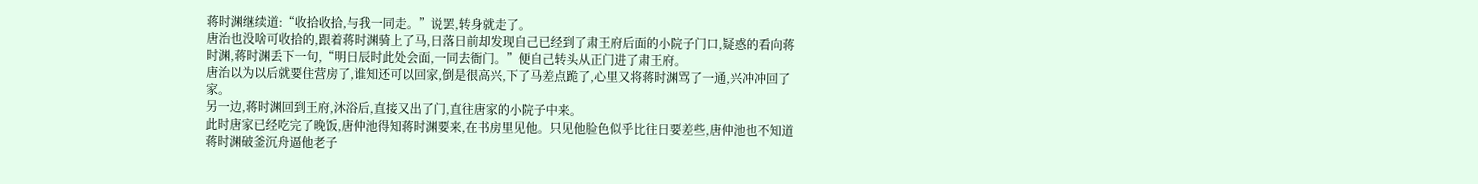蒋时渊继续道:“收拾收拾,与我一同走。”说罢,转身就走了。
唐治也没啥可收拾的,跟着蒋时渊骑上了马,日落日前却发现自己已经到了肃王府后面的小院子门口,疑惑的看向蒋时渊,蒋时渊丢下一句,“明日辰时此处会面,一同去衙门。”便自己转头从正门进了肃王府。
唐治以为以后就要住营房了,谁知还可以回家,倒是很高兴,下了马差点跪了,心里又将蒋时渊骂了一通,兴冲冲回了家。
另一边,蒋时渊回到王府,沐浴后,直接又出了门,直往唐家的小院子中来。
此时唐家已经吃完了晚饭,唐仲池得知蒋时渊要来,在书房里见他。只见他脸色似乎比往日要差些,唐仲池也不知道蒋时渊破釜沉舟逼他老子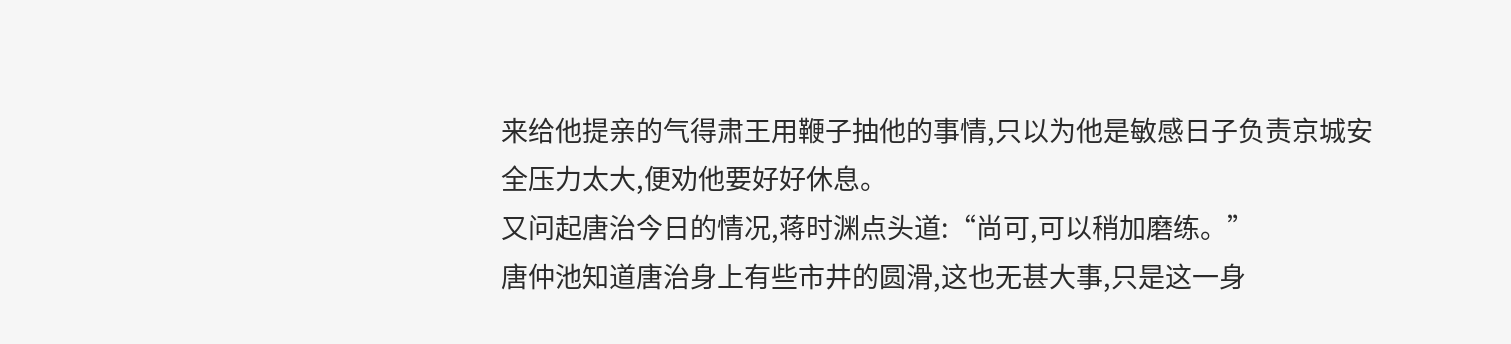来给他提亲的气得肃王用鞭子抽他的事情,只以为他是敏感日子负责京城安全压力太大,便劝他要好好休息。
又问起唐治今日的情况,蒋时渊点头道:“尚可,可以稍加磨练。”
唐仲池知道唐治身上有些市井的圆滑,这也无甚大事,只是这一身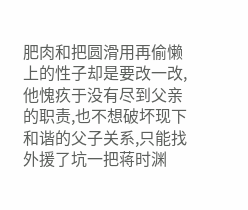肥肉和把圆滑用再偷懒上的性子却是要改一改,他愧疚于没有尽到父亲的职责,也不想破坏现下和谐的父子关系,只能找外援了坑一把蒋时渊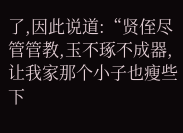了,因此说道:“贤侄尽管管教,玉不琢不成器,让我家那个小子也瘦些下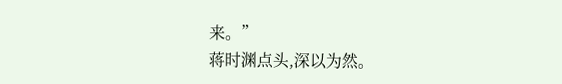来。”
蒋时渊点头,深以为然。